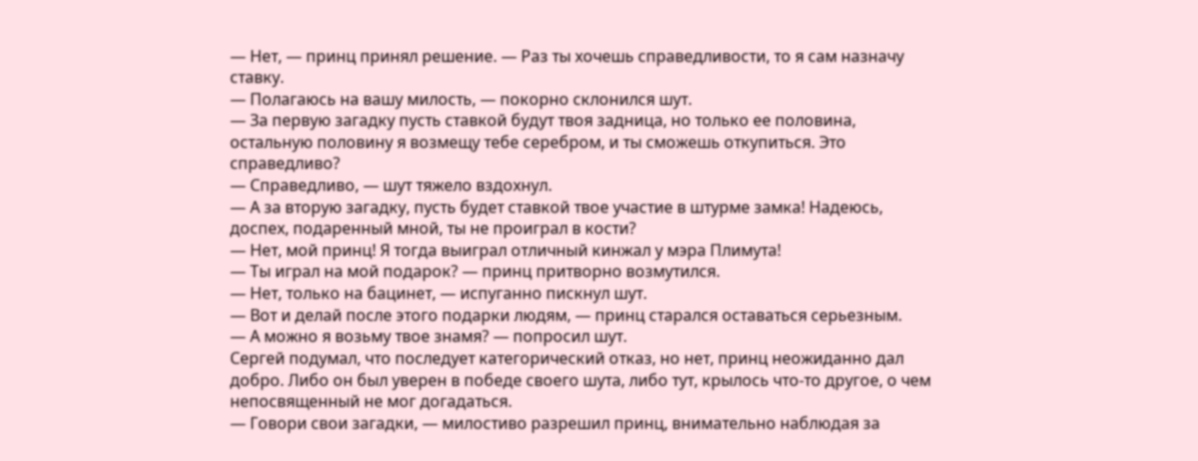— Нет, — принц принял решение. — Раз ты хочешь справедливости, то я сам назначу ставку.
— Полагаюсь на вашу милость, — покорно склонился шут.
— За первую загадку пусть ставкой будут твоя задница, но только ее половина, остальную половину я возмещу тебе серебром, и ты сможешь откупиться. Это справедливо?
— Справедливо, — шут тяжело вздохнул.
— А за вторую загадку, пусть будет ставкой твое участие в штурме замка! Надеюсь, доспех, подаренный мной, ты не проиграл в кости?
— Нет, мой принц! Я тогда выиграл отличный кинжал у мэра Плимута!
— Ты играл на мой подарок? — принц притворно возмутился.
— Нет, только на бацинет, — испуганно пискнул шут.
— Вот и делай после этого подарки людям, — принц старался оставаться серьезным.
— А можно я возьму твое знамя? — попросил шут.
Сергей подумал, что последует категорический отказ, но нет, принц неожиданно дал добро. Либо он был уверен в победе своего шута, либо тут, крылось что-то другое, о чем непосвященный не мог догадаться.
— Говори свои загадки, — милостиво разрешил принц, внимательно наблюдая за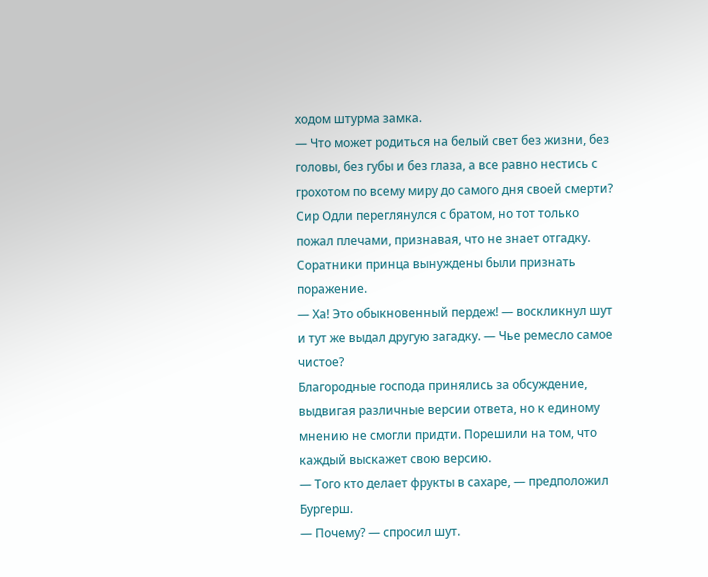ходом штурма замка.
— Что может родиться на белый свет без жизни, без головы, без губы и без глаза, а все равно нестись с грохотом по всему миру до самого дня своей смерти?
Сир Одли переглянулся с братом, но тот только пожал плечами, признавая, что не знает отгадку.
Соратники принца вынуждены были признать поражение.
— Ха! Это обыкновенный пердеж! — воскликнул шут и тут же выдал другую загадку. — Чье ремесло самое чистое?
Благородные господа принялись за обсуждение, выдвигая различные версии ответа, но к единому мнению не смогли придти. Порешили на том, что каждый выскажет свою версию.
— Того кто делает фрукты в сахаре, — предположил Бургерш.
— Почему? — спросил шут.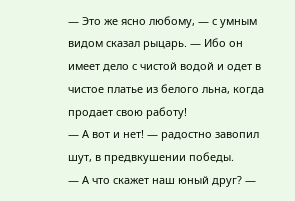— Это же ясно любому, — с умным видом сказал рыцарь. — Ибо он имеет дело с чистой водой и одет в чистое платье из белого льна, когда продает свою работу!
— А вот и нет! — радостно завопил шут, в предвкушении победы.
— А что скажет наш юный друг? —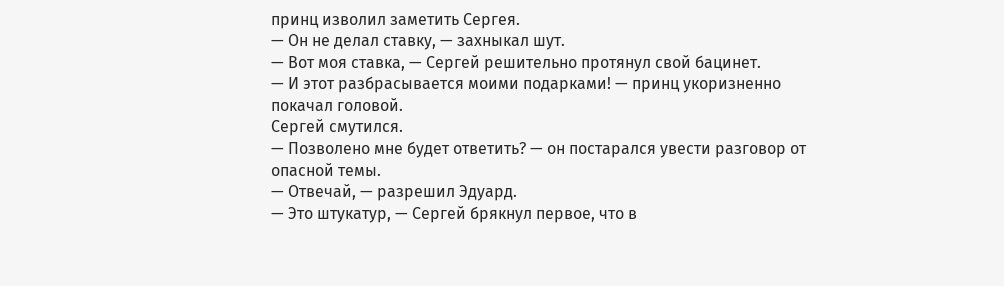принц изволил заметить Сергея.
— Он не делал ставку, — захныкал шут.
— Вот моя ставка, — Сергей решительно протянул свой бацинет.
— И этот разбрасывается моими подарками! — принц укоризненно покачал головой.
Сергей смутился.
— Позволено мне будет ответить? — он постарался увести разговор от опасной темы.
— Отвечай, — разрешил Эдуард.
— Это штукатур, — Сергей брякнул первое, что в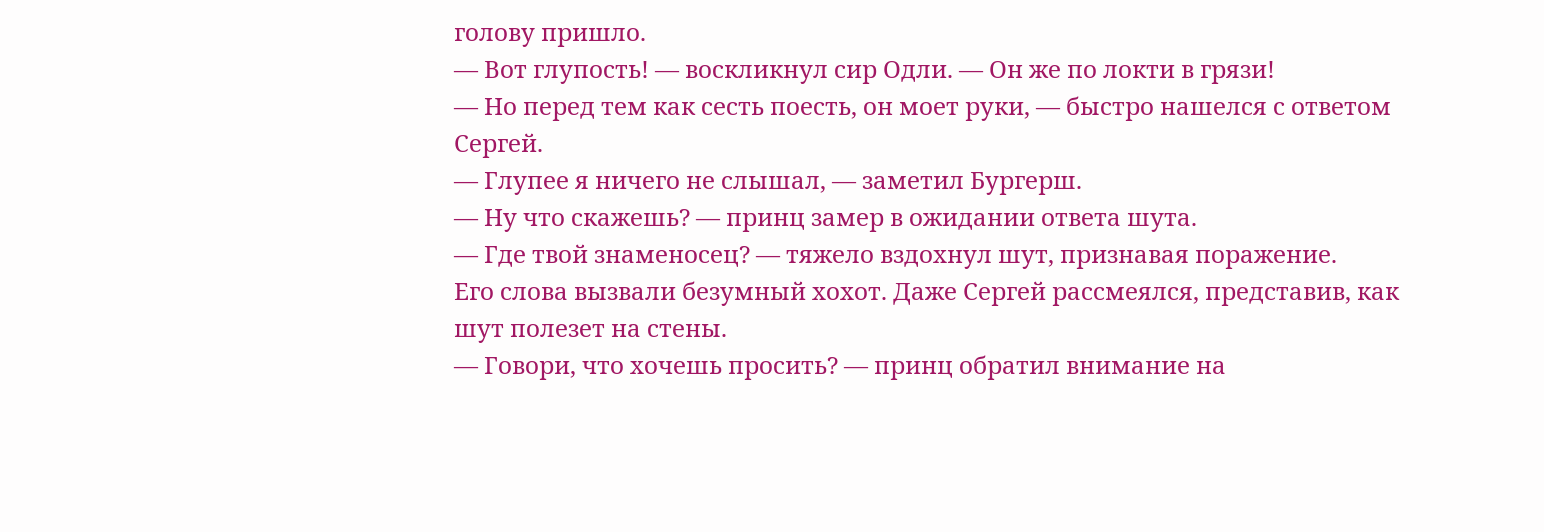голову пришло.
— Вот глупость! — воскликнул сир Одли. — Он же по локти в грязи!
— Но перед тем как сесть поесть, он моет руки, — быстро нашелся с ответом Сергей.
— Глупее я ничего не слышал, — заметил Бургерш.
— Ну что скажешь? — принц замер в ожидании ответа шута.
— Где твой знаменосец? — тяжело вздохнул шут, признавая поражение.
Его слова вызвали безумный хохот. Даже Сергей рассмеялся, представив, как шут полезет на стены.
— Говори, что хочешь просить? — принц обратил внимание на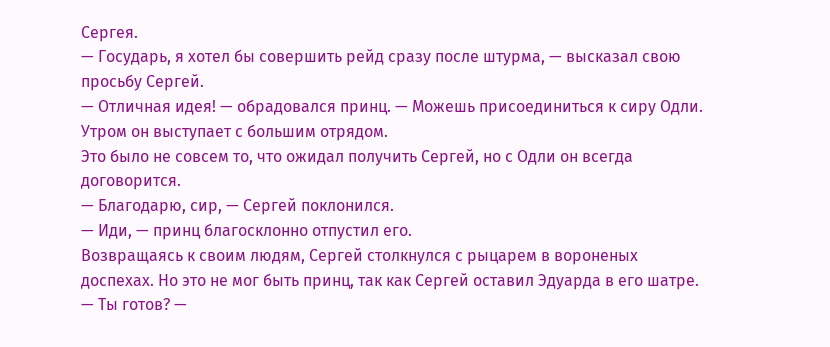Сергея.
— Государь, я хотел бы совершить рейд сразу после штурма, — высказал свою просьбу Сергей.
— Отличная идея! — обрадовался принц. — Можешь присоединиться к сиру Одли. Утром он выступает с большим отрядом.
Это было не совсем то, что ожидал получить Сергей, но с Одли он всегда договорится.
— Благодарю, сир, — Сергей поклонился.
— Иди, — принц благосклонно отпустил его.
Возвращаясь к своим людям, Сергей столкнулся с рыцарем в вороненых доспехах. Но это не мог быть принц, так как Сергей оставил Эдуарда в его шатре.
— Ты готов? —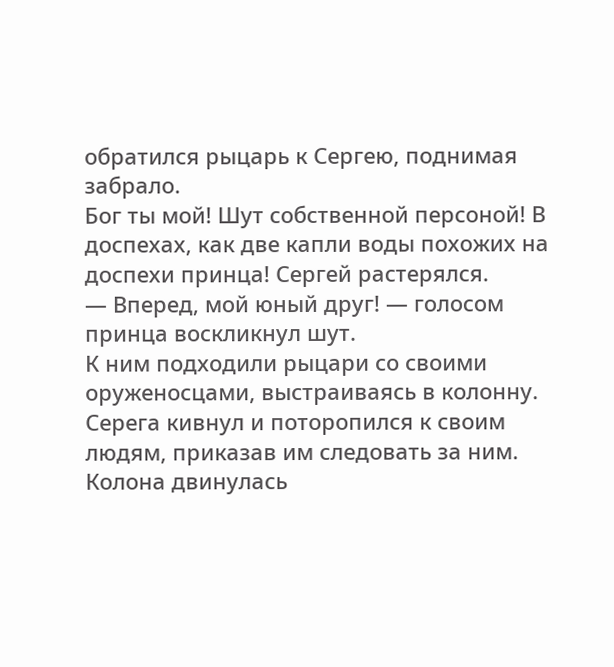обратился рыцарь к Сергею, поднимая забрало.
Бог ты мой! Шут собственной персоной! В доспехах, как две капли воды похожих на доспехи принца! Сергей растерялся.
— Вперед, мой юный друг! — голосом принца воскликнул шут.
К ним подходили рыцари со своими оруженосцами, выстраиваясь в колонну. Серега кивнул и поторопился к своим людям, приказав им следовать за ним. Колона двинулась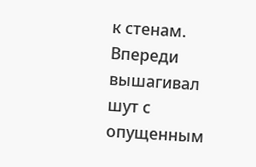к стенам. Впереди вышагивал шут с опущенным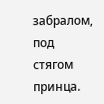забралом, под стягом принца.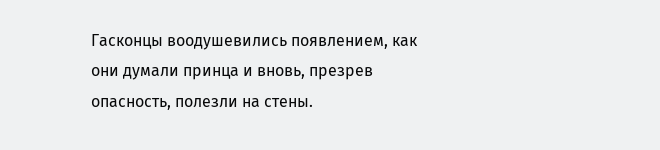Гасконцы воодушевились появлением, как они думали принца и вновь, презрев опасность, полезли на стены.